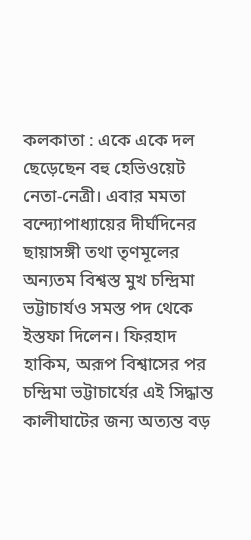কলকাতা : একে একে দল ছেড়েছেন বহু হেভিওয়েট নেতা-নেত্রী। এবার মমতা বন্দ্যোপাধ্যায়ের দীর্ঘদিনের ছায়াসঙ্গী তথা তৃণমূলের অন্যতম বিশ্বস্ত মুখ চন্দ্রিমা ভট্টাচার্যও সমস্ত পদ থেকে ইস্তফা দিলেন। ফিরহাদ হাকিম, অরূপ বিশ্বাসের পর চন্দ্রিমা ভট্টাচার্যের এই সিদ্ধান্ত কালীঘাটের জন্য অত্যন্ত বড়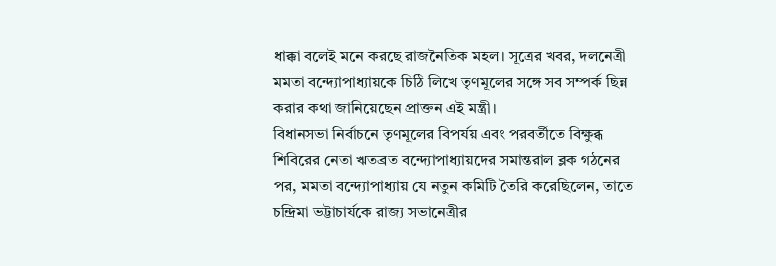ধাক্কা বলেই মনে করছে রাজনৈতিক মহল। সূত্রের খবর, দলনেত্রী মমতা বন্দ্যোপাধ্যায়কে চিঠি লিখে তৃণমূলের সঙ্গে সব সম্পর্ক ছিন্ন করার কথা জানিয়েছেন প্রাক্তন এই মন্ত্রী।
বিধানসভা নির্বাচনে তৃণমূলের বিপর্যয় এবং পরবর্তীতে বিক্ষুব্ধ শিবিরের নেতা ঋতব্রত বন্দ্যোপাধ্যায়দের সমান্তরাল ব্লক গঠনের পর, মমতা বন্দ্যোপাধ্যায় যে নতুন কমিটি তৈরি করেছিলেন, তাতে চন্দ্রিমা ভট্টাচার্যকে রাজ্য সভানেত্রীর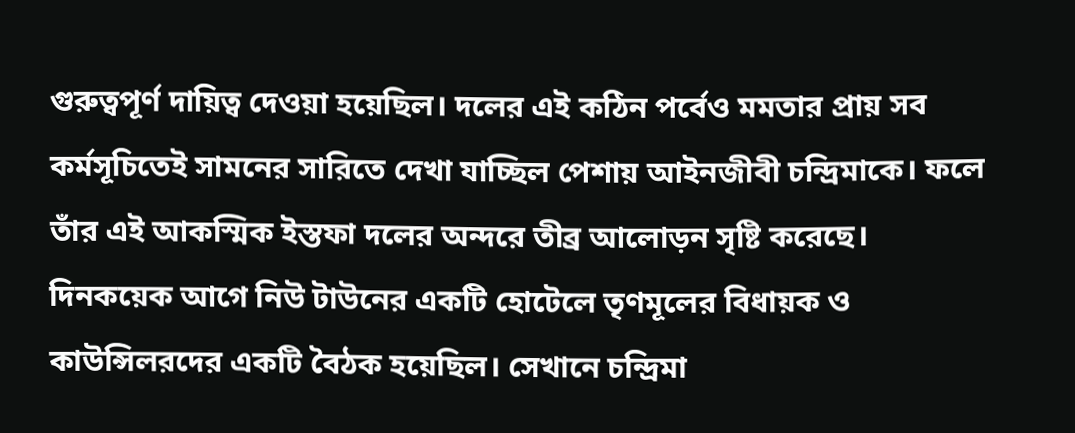গুরুত্বপূর্ণ দায়িত্ব দেওয়া হয়েছিল। দলের এই কঠিন পর্বেও মমতার প্রায় সব কর্মসূচিতেই সামনের সারিতে দেখা যাচ্ছিল পেশায় আইনজীবী চন্দ্রিমাকে। ফলে তাঁর এই আকস্মিক ইস্তফা দলের অন্দরে তীব্র আলোড়ন সৃষ্টি করেছে।
দিনকয়েক আগে নিউ টাউনের একটি হোটেলে তৃণমূলের বিধায়ক ও কাউন্সিলরদের একটি বৈঠক হয়েছিল। সেখানে চন্দ্রিমা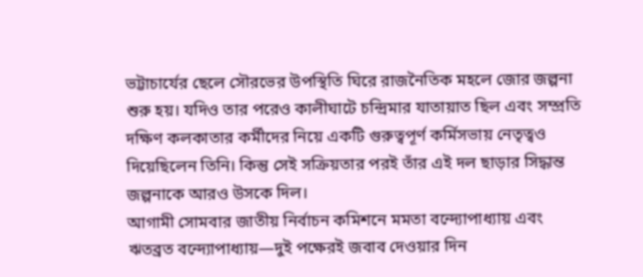ভট্টাচার্যের ছেলে সৌরভের উপস্থিতি ঘিরে রাজনৈতিক মহলে জোর জল্পনা শুরু হয়। যদিও তার পরেও কালীঘাটে চন্দ্রিমার যাতায়াত ছিল এবং সম্প্রতি দক্ষিণ কলকাতার কর্মীদের নিয়ে একটি গুরুত্বপূর্ণ কর্মিসভায় নেতৃত্বও দিয়েছিলেন তিনি। কিন্তু সেই সক্রিয়তার পরই তাঁর এই দল ছাড়ার সিদ্ধান্ত জল্পনাকে আরও উসকে দিল।
আগামী সোমবার জাতীয় নির্বাচন কমিশনে মমতা বন্দ্যোপাধ্যায় এবং ঋতব্রত বন্দ্যোপাধ্যায়—দুই পক্ষেরই জবাব দেওয়ার দিন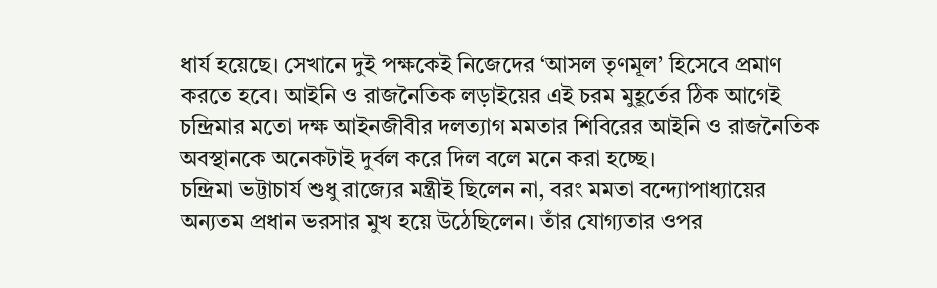ধার্য হয়েছে। সেখানে দুই পক্ষকেই নিজেদের ‘আসল তৃণমূল’ হিসেবে প্রমাণ করতে হবে। আইনি ও রাজনৈতিক লড়াইয়ের এই চরম মুহূর্তের ঠিক আগেই চন্দ্রিমার মতো দক্ষ আইনজীবীর দলত্যাগ মমতার শিবিরের আইনি ও রাজনৈতিক অবস্থানকে অনেকটাই দুর্বল করে দিল বলে মনে করা হচ্ছে।
চন্দ্রিমা ভট্টাচার্য শুধু রাজ্যের মন্ত্রীই ছিলেন না, বরং মমতা বন্দ্যোপাধ্যায়ের অন্যতম প্রধান ভরসার মুখ হয়ে উঠেছিলেন। তাঁর যোগ্যতার ওপর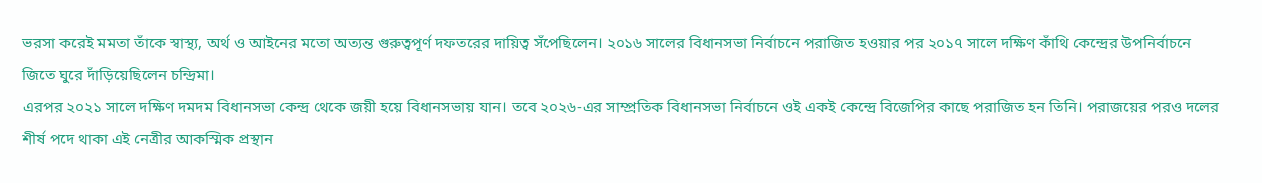ভরসা করেই মমতা তাঁকে স্বাস্থ্য, অর্থ ও আইনের মতো অত্যন্ত গুরুত্বপূর্ণ দফতরের দায়িত্ব সঁপেছিলেন। ২০১৬ সালের বিধানসভা নির্বাচনে পরাজিত হওয়ার পর ২০১৭ সালে দক্ষিণ কাঁথি কেন্দ্রের উপনির্বাচনে জিতে ঘুরে দাঁড়িয়েছিলেন চন্দ্রিমা।
এরপর ২০২১ সালে দক্ষিণ দমদম বিধানসভা কেন্দ্র থেকে জয়ী হয়ে বিধানসভায় যান। তবে ২০২৬-এর সাম্প্রতিক বিধানসভা নির্বাচনে ওই একই কেন্দ্রে বিজেপির কাছে পরাজিত হন তিনি। পরাজয়ের পরও দলের শীর্ষ পদে থাকা এই নেত্রীর আকস্মিক প্রস্থান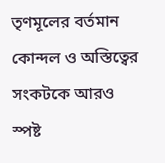তৃণমূলের বর্তমান কোন্দল ও অস্তিত্বের সংকটকে আরও স্পষ্ট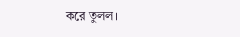করে তুলল।